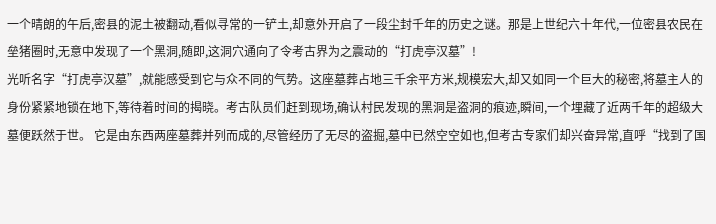一个晴朗的午后,密县的泥土被翻动,看似寻常的一铲土,却意外开启了一段尘封千年的历史之谜。那是上世纪六十年代,一位密县农民在垒猪圈时,无意中发现了一个黑洞,随即,这洞穴通向了令考古界为之震动的“打虎亭汉墓”!
光听名字“打虎亭汉墓”,就能感受到它与众不同的气势。这座墓葬占地三千余平方米,规模宏大,却又如同一个巨大的秘密,将墓主人的身份紧紧地锁在地下,等待着时间的揭晓。考古队员们赶到现场,确认村民发现的黑洞是盗洞的痕迹,瞬间,一个埋藏了近两千年的超级大墓便跃然于世。 它是由东西两座墓葬并列而成的,尽管经历了无尽的盗掘,墓中已然空空如也,但考古专家们却兴奋异常,直呼“找到了国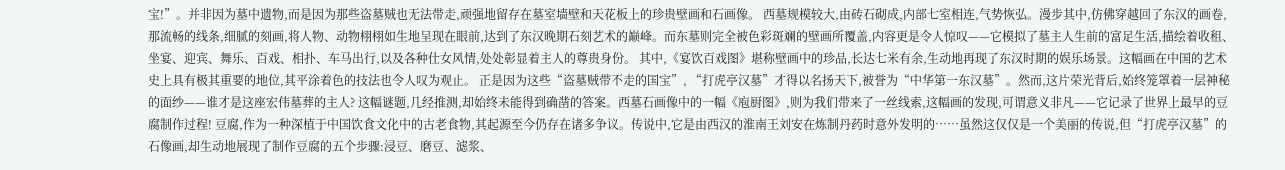宝!”。并非因为墓中遗物,而是因为那些盗墓贼也无法带走,顽强地留存在墓室墙壁和天花板上的珍贵壁画和石画像。 西墓规模较大,由砖石砌成,内部七室相连,气势恢弘。漫步其中,仿佛穿越回了东汉的画卷,那流畅的线条,细腻的刻画,将人物、动物栩栩如生地呈现在眼前,达到了东汉晚期石刻艺术的巅峰。而东墓则完全被色彩斑斓的壁画所覆盖,内容更是令人惊叹——它模拟了墓主人生前的富足生活,描绘着收租、坐宴、迎宾、舞乐、百戏、相扑、车马出行,以及各种仕女风情,处处彰显着主人的尊贵身份。 其中,《宴饮百戏图》堪称壁画中的珍品,长达七米有余,生动地再现了东汉时期的娱乐场景。这幅画在中国的艺术史上具有极其重要的地位,其平涂着色的技法也令人叹为观止。 正是因为这些“盗墓贼带不走的国宝”, “打虎亭汉墓”才得以名扬天下,被誉为“中华第一东汉墓”。然而,这片荣光背后,始终笼罩着一层神秘的面纱——谁才是这座宏伟墓葬的主人? 这幅谜题,几经推测,却始终未能得到确凿的答案。西墓石画像中的一幅《庖厨图》,则为我们带来了一丝线索,这幅画的发现,可谓意义非凡——它记录了世界上最早的豆腐制作过程! 豆腐,作为一种深植于中国饮食文化中的古老食物,其起源至今仍存在诸多争议。传说中,它是由西汉的淮南王刘安在炼制丹药时意外发明的……虽然这仅仅是一个美丽的传说,但“打虎亭汉墓”的石像画,却生动地展现了制作豆腐的五个步骤:浸豆、磨豆、滤浆、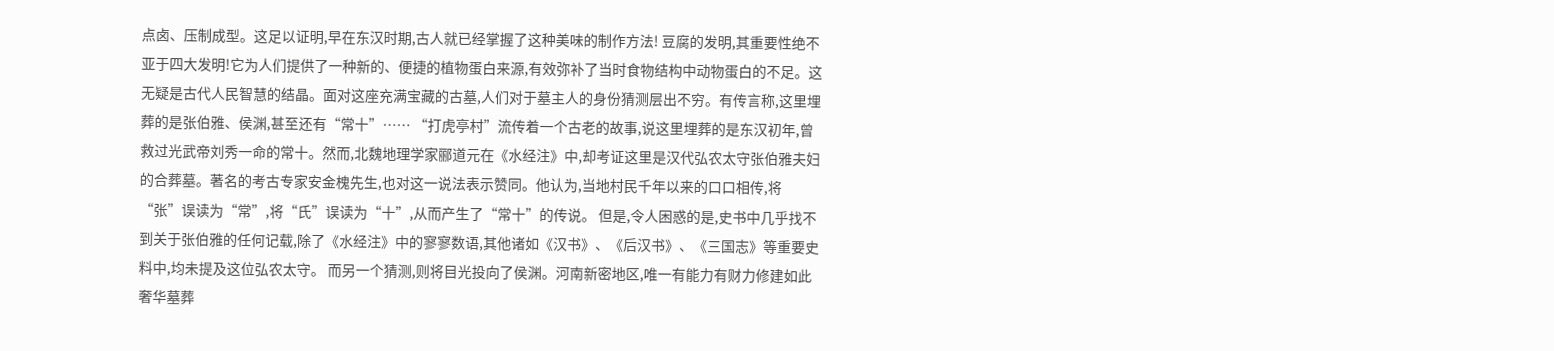点卤、压制成型。这足以证明,早在东汉时期,古人就已经掌握了这种美味的制作方法! 豆腐的发明,其重要性绝不亚于四大发明!它为人们提供了一种新的、便捷的植物蛋白来源,有效弥补了当时食物结构中动物蛋白的不足。这无疑是古代人民智慧的结晶。面对这座充满宝藏的古墓,人们对于墓主人的身份猜测层出不穷。有传言称,这里埋葬的是张伯雅、侯渊,甚至还有“常十”…… “打虎亭村”流传着一个古老的故事,说这里埋葬的是东汉初年,曾救过光武帝刘秀一命的常十。然而,北魏地理学家郦道元在《水经注》中,却考证这里是汉代弘农太守张伯雅夫妇的合葬墓。著名的考古专家安金槐先生,也对这一说法表示赞同。他认为,当地村民千年以来的口口相传,将“张”误读为“常”,将“氏”误读为“十”,从而产生了“常十”的传说。 但是,令人困惑的是,史书中几乎找不到关于张伯雅的任何记载,除了《水经注》中的寥寥数语,其他诸如《汉书》、《后汉书》、《三国志》等重要史料中,均未提及这位弘农太守。 而另一个猜测,则将目光投向了侯渊。河南新密地区,唯一有能力有财力修建如此奢华墓葬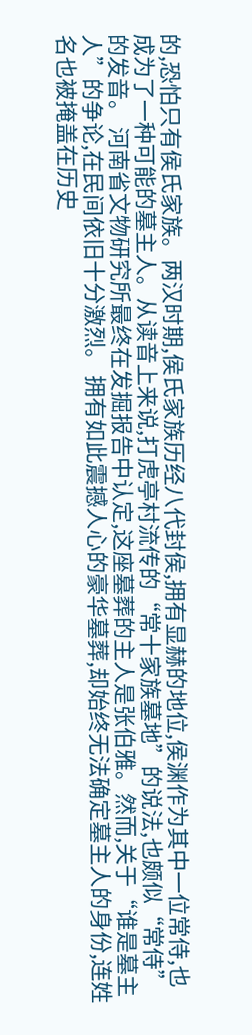的,恐怕只有侯氏家族。两汉时期,侯氏家族历经八代封侯,拥有显赫的地位,侯渊作为其中一位常侍,也成为了一种可能的墓主人。从读音上来说,打虎亭村流传的“常十家族墓地”的说法,也颇似“常侍”的发音。 河南省文物研究所最终在发掘报告中认定,这座墓葬的主人是张伯雅。然而,关于“谁是墓主人”的争论,在民间依旧十分激烈。 拥有如此震撼人心的豪华墓葬,却始终无法确定墓主人的身份,连姓名也被掩盖在历史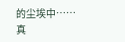的尘埃中……真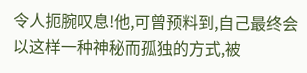令人扼腕叹息!他,可曾预料到,自己最终会以这样一种神秘而孤独的方式,被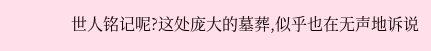世人铭记呢?这处庞大的墓葬,似乎也在无声地诉说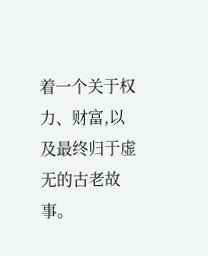着一个关于权力、财富,以及最终归于虚无的古老故事。